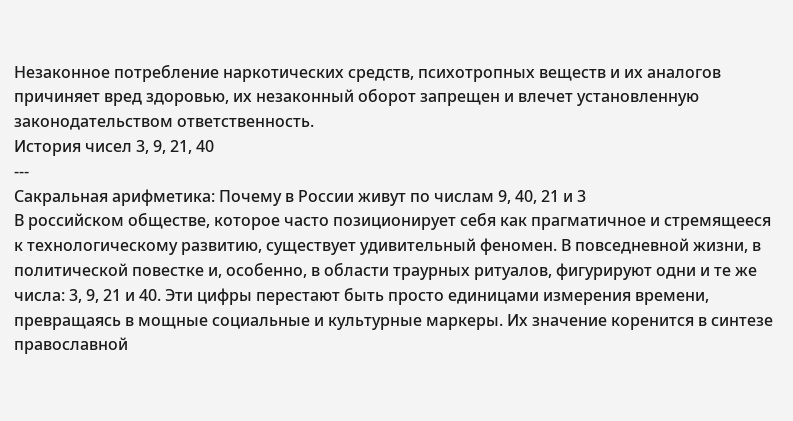Незаконное потребление наркотических средств, психотропных веществ и их аналогов причиняет вред здоровью, их незаконный оборот запрещен и влечет установленную законодательством ответственность.
История чисел 3, 9, 21, 40
---
Сакральная арифметика: Почему в России живут по числам 9, 40, 21 и 3
В российском обществе, которое часто позиционирует себя как прагматичное и стремящееся к технологическому развитию, существует удивительный феномен. В повседневной жизни, в политической повестке и, особенно, в области траурных ритуалов, фигурируют одни и те же числа: 3, 9, 21 и 40. Эти цифры перестают быть просто единицами измерения времени, превращаясь в мощные социальные и культурные маркеры. Их значение коренится в синтезе православной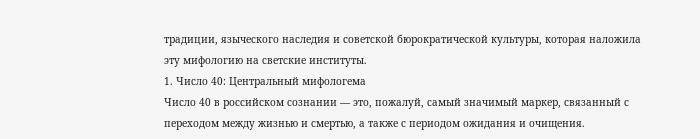традиции, языческого наследия и советской бюрократической культуры, которая наложила эту мифологию на светские институты.
1. Число 40: Центральный мифологема
Число 40 в российском сознании — это, пожалуй, самый значимый маркер, связанный с переходом между жизнью и смертью, а также с периодом ожидания и очищения.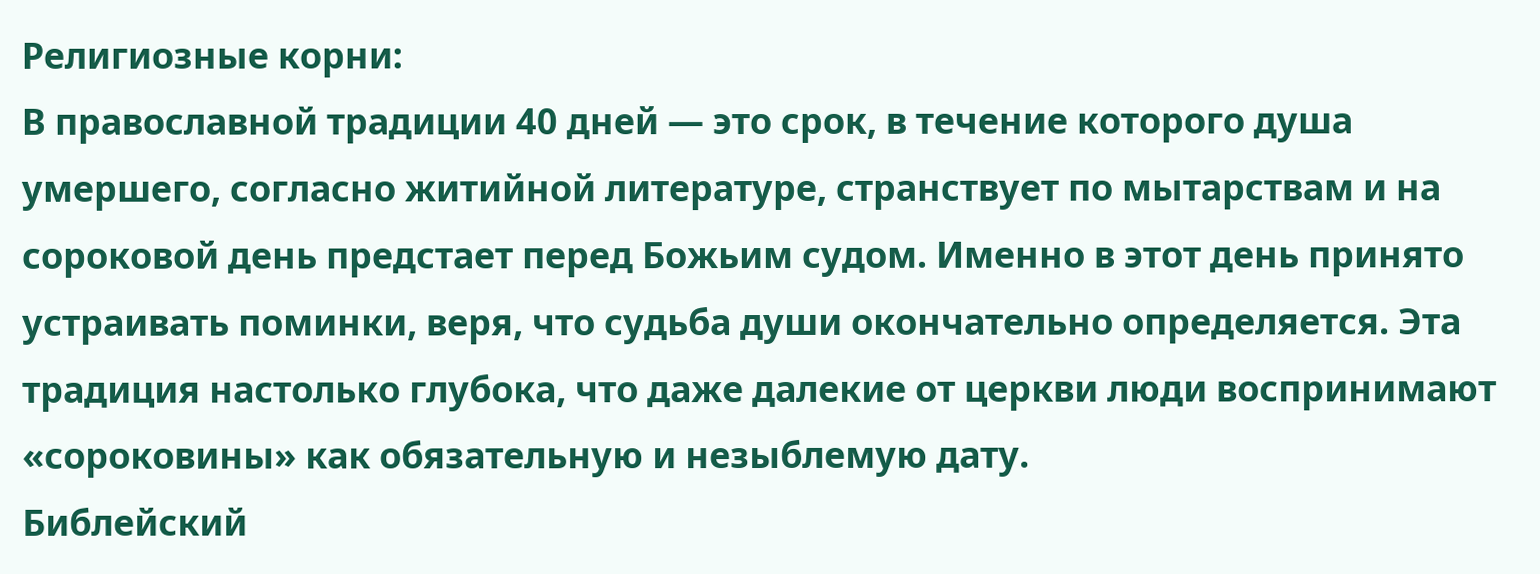Религиозные корни:
В православной традиции 40 дней — это срок, в течение которого душа умершего, согласно житийной литературе, странствует по мытарствам и на сороковой день предстает перед Божьим судом. Именно в этот день принято устраивать поминки, веря, что судьба души окончательно определяется. Эта традиция настолько глубока, что даже далекие от церкви люди воспринимают «сороковины» как обязательную и незыблемую дату.
Библейский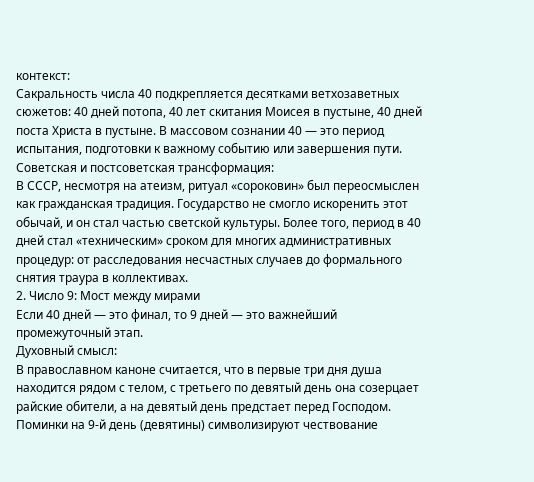контекст:
Сакральность числа 40 подкрепляется десятками ветхозаветных сюжетов: 40 дней потопа, 40 лет скитания Моисея в пустыне, 40 дней поста Христа в пустыне. В массовом сознании 40 — это период испытания, подготовки к важному событию или завершения пути.
Советская и постсоветская трансформация:
В СССР, несмотря на атеизм, ритуал «сороковин» был переосмыслен как гражданская традиция. Государство не смогло искоренить этот обычай, и он стал частью светской культуры. Более того, период в 40 дней стал «техническим» сроком для многих административных процедур: от расследования несчастных случаев до формального снятия траура в коллективах.
2. Число 9: Мост между мирами
Если 40 дней — это финал, то 9 дней — это важнейший промежуточный этап.
Духовный смысл:
В православном каноне считается, что в первые три дня душа находится рядом с телом, с третьего по девятый день она созерцает райские обители, а на девятый день предстает перед Господом. Поминки на 9-й день (девятины) символизируют чествование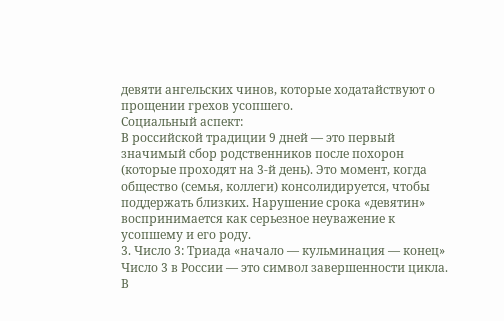девяти ангельских чинов, которые ходатайствуют о прощении грехов усопшего.
Социальный аспект:
В российской традиции 9 дней — это первый значимый сбор родственников после похорон (которые проходят на 3-й день). Это момент, когда общество (семья, коллеги) консолидируется, чтобы поддержать близких. Нарушение срока «девятин» воспринимается как серьезное неуважение к усопшему и его роду.
3. Число 3: Триада «начало — кульминация — конец»
Число 3 в России — это символ завершенности цикла. В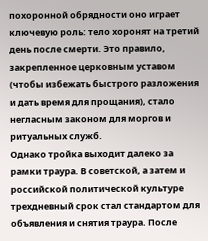похоронной обрядности оно играет ключевую роль: тело хоронят на третий день после смерти. Это правило, закрепленное церковным уставом (чтобы избежать быстрого разложения и дать время для прощания), стало негласным законом для моргов и ритуальных служб.
Однако тройка выходит далеко за рамки траура. В советской, а затем и российской политической культуре трехдневный срок стал стандартом для объявления и снятия траура. После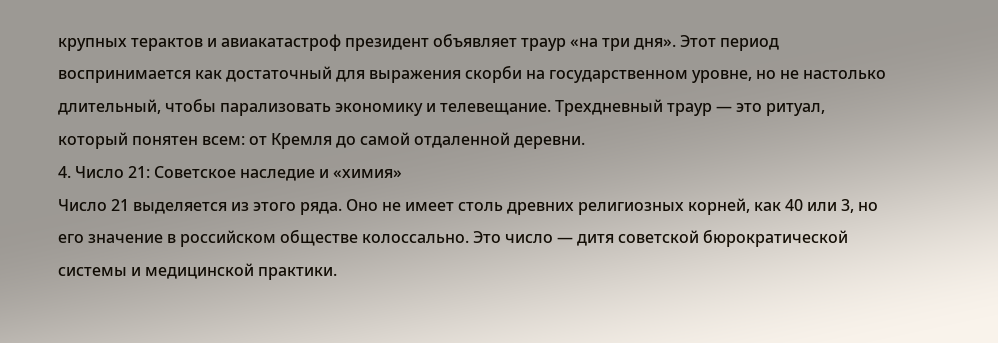крупных терактов и авиакатастроф президент объявляет траур «на три дня». Этот период воспринимается как достаточный для выражения скорби на государственном уровне, но не настолько длительный, чтобы парализовать экономику и телевещание. Трехдневный траур — это ритуал, который понятен всем: от Кремля до самой отдаленной деревни.
4. Число 21: Советское наследие и «химия»
Число 21 выделяется из этого ряда. Оно не имеет столь древних религиозных корней, как 40 или 3, но его значение в российском обществе колоссально. Это число — дитя советской бюрократической системы и медицинской практики.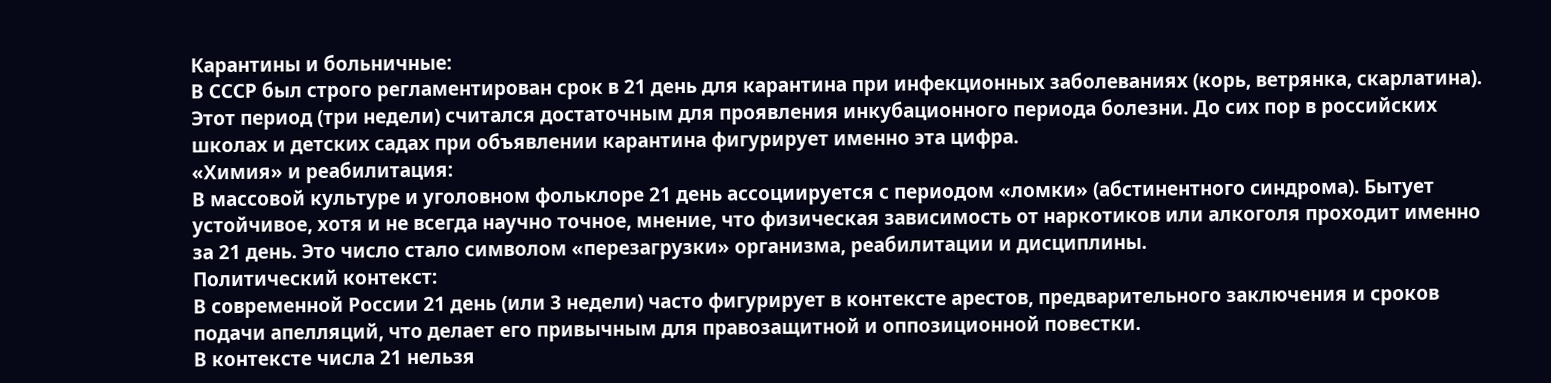Карантины и больничные:
В СССР был строго регламентирован срок в 21 день для карантина при инфекционных заболеваниях (корь, ветрянка, скарлатина). Этот период (три недели) считался достаточным для проявления инкубационного периода болезни. До сих пор в российских школах и детских садах при объявлении карантина фигурирует именно эта цифра.
«Химия» и реабилитация:
В массовой культуре и уголовном фольклоре 21 день ассоциируется с периодом «ломки» (абстинентного синдрома). Бытует устойчивое, хотя и не всегда научно точное, мнение, что физическая зависимость от наркотиков или алкоголя проходит именно за 21 день. Это число стало символом «перезагрузки» организма, реабилитации и дисциплины.
Политический контекст:
В современной России 21 день (или 3 недели) часто фигурирует в контексте арестов, предварительного заключения и сроков подачи апелляций, что делает его привычным для правозащитной и оппозиционной повестки.
В контексте числа 21 нельзя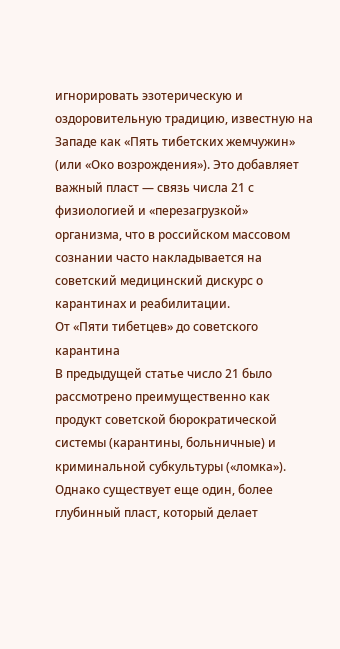игнорировать эзотерическую и оздоровительную традицию, известную на Западе как «Пять тибетских жемчужин» (или «Око возрождения»). Это добавляет важный пласт — связь числа 21 с физиологией и «перезагрузкой» организма, что в российском массовом сознании часто накладывается на советский медицинский дискурс о карантинах и реабилитации.
От «Пяти тибетцев» до советского карантина
В предыдущей статье число 21 было рассмотрено преимущественно как продукт советской бюрократической системы (карантины, больничные) и криминальной субкультуры («ломка»). Однако существует еще один, более глубинный пласт, который делает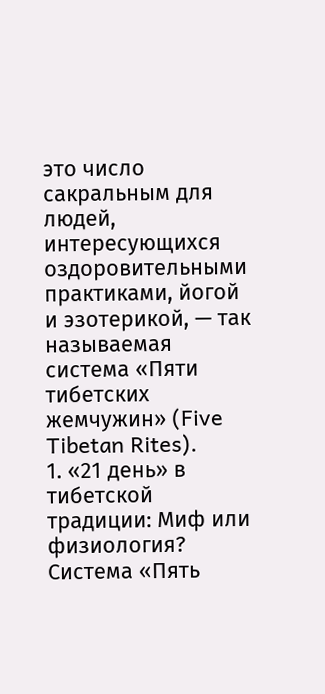это число сакральным для людей, интересующихся оздоровительными практиками, йогой и эзотерикой, — так называемая система «Пяти тибетских жемчужин» (Five Tibetan Rites).
1. «21 день» в тибетской традиции: Миф или физиология?
Система «Пять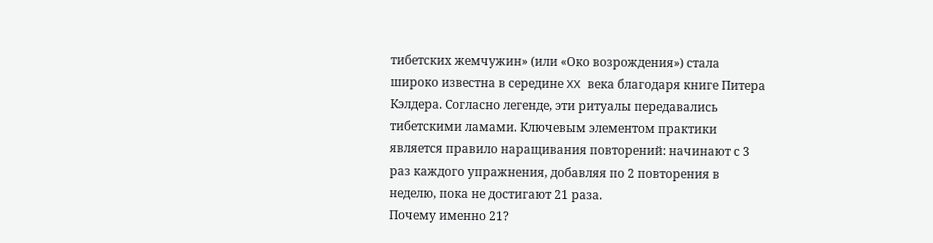тибетских жемчужин» (или «Око возрождения») стала широко известна в середине XX века благодаря книге Питера Кэлдера. Согласно легенде, эти ритуалы передавались тибетскими ламами. Ключевым элементом практики является правило наращивания повторений: начинают с 3 раз каждого упражнения, добавляя по 2 повторения в неделю, пока не достигают 21 раза.
Почему именно 21?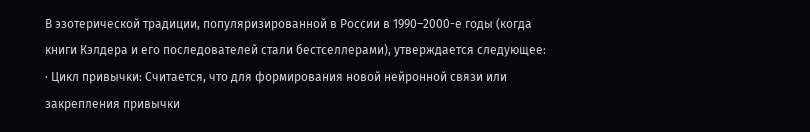В эзотерической традиции, популяризированной в России в 1990–2000-е годы (когда книги Кэлдера и его последователей стали бестселлерами), утверждается следующее:
· Цикл привычки: Считается, что для формирования новой нейронной связи или закрепления привычки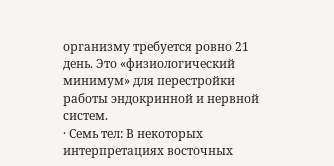организму требуется ровно 21 день. Это «физиологический минимум» для перестройки работы эндокринной и нервной систем.
· Семь тел: В некоторых интерпретациях восточных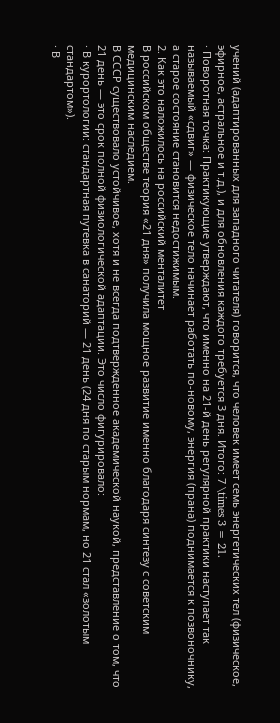учений (адаптированных для западного читателя) говорится, что человек имеет семь энергетических тел (физическое, эфирное, астральное и т.д.), и для обновления каждого требуется 3 дня. Итого: 7 \times 3 = 21.
· Поворотная точка: Практикующие утверждают, что именно на 21-й день регулярной практики наступает так называемый «сдвиг» — физическое тело начинает работать по-новому, энергия (прана) поднимается к позвоночнику, а старое состояние становится недостижимым.
2. Как это наложилось на российский менталитет
В российском обществе теория «21 дня» получила мощное развитие именно благодаря синтезу с советским медицинским наследием.
В СССР существовало устойчивое, хотя и не всегда подтвержденное академической наукой, представление о том, что 21 день — это срок полной физиологической адаптации. Это число фигурировало:
· В курортологии: стандартная путевка в санаторий — 21 день (24 дня по старым нормам, но 21 стал «золотым стандартом»).
· В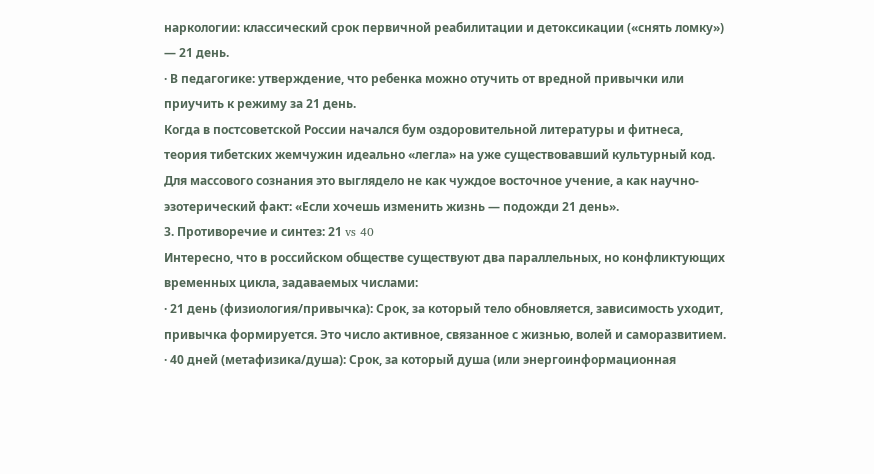наркологии: классический срок первичной реабилитации и детоксикации («снять ломку») — 21 день.
· В педагогике: утверждение, что ребенка можно отучить от вредной привычки или приучить к режиму за 21 день.
Когда в постсоветской России начался бум оздоровительной литературы и фитнеса, теория тибетских жемчужин идеально «легла» на уже существовавший культурный код. Для массового сознания это выглядело не как чуждое восточное учение, а как научно-эзотерический факт: «Если хочешь изменить жизнь — подожди 21 день».
3. Противоречие и синтез: 21 vs 40
Интересно, что в российском обществе существуют два параллельных, но конфликтующих временных цикла, задаваемых числами:
· 21 день (физиология/привычка): Срок, за который тело обновляется, зависимость уходит, привычка формируется. Это число активное, связанное с жизнью, волей и саморазвитием.
· 40 дней (метафизика/душа): Срок, за который душа (или энергоинформационная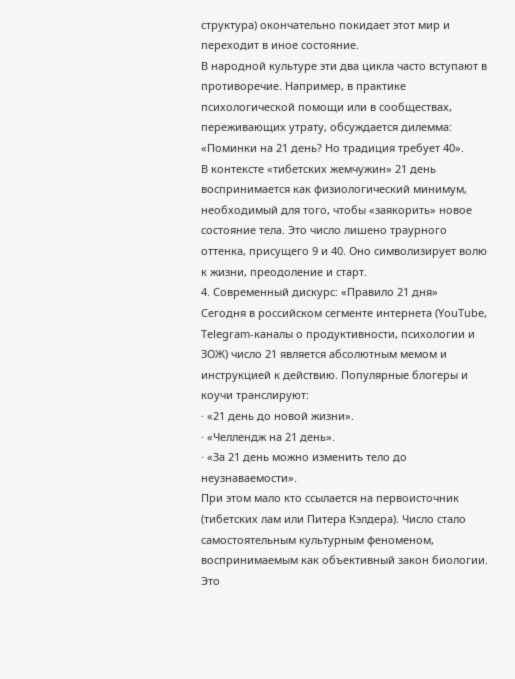структура) окончательно покидает этот мир и переходит в иное состояние.
В народной культуре эти два цикла часто вступают в противоречие. Например, в практике психологической помощи или в сообществах, переживающих утрату, обсуждается дилемма: «Поминки на 21 день? Но традиция требует 40».
В контексте «тибетских жемчужин» 21 день воспринимается как физиологический минимум, необходимый для того, чтобы «заякорить» новое состояние тела. Это число лишено траурного оттенка, присущего 9 и 40. Оно символизирует волю к жизни, преодоление и старт.
4. Современный дискурс: «Правило 21 дня»
Сегодня в российском сегменте интернета (YouTube, Telegram-каналы о продуктивности, психологии и ЗОЖ) число 21 является абсолютным мемом и инструкцией к действию. Популярные блогеры и коучи транслируют:
· «21 день до новой жизни».
· «Челлендж на 21 день».
· «За 21 день можно изменить тело до неузнаваемости».
При этом мало кто ссылается на первоисточник (тибетских лам или Питера Кэлдера). Число стало самостоятельным культурным феноменом, воспринимаемым как объективный закон биологии. Это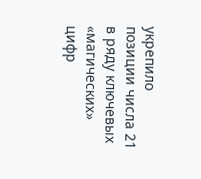укрепило позиции числа 21 в ряду ключевых «магических» цифр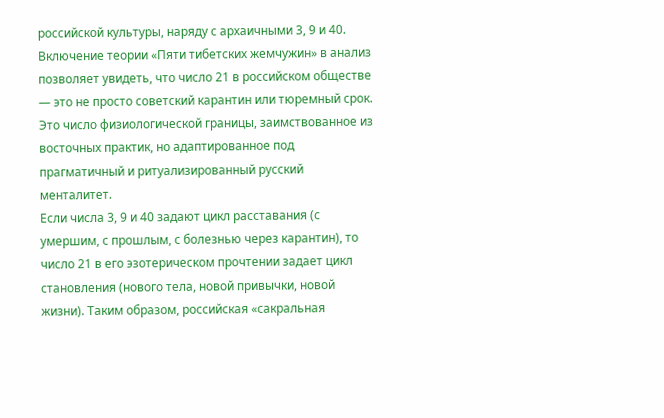российской культуры, наряду с архаичными 3, 9 и 40.
Включение теории «Пяти тибетских жемчужин» в анализ позволяет увидеть, что число 21 в российском обществе — это не просто советский карантин или тюремный срок. Это число физиологической границы, заимствованное из восточных практик, но адаптированное под прагматичный и ритуализированный русский менталитет.
Если числа 3, 9 и 40 задают цикл расставания (с умершим, с прошлым, с болезнью через карантин), то число 21 в его эзотерическом прочтении задает цикл становления (нового тела, новой привычки, новой жизни). Таким образом, российская «сакральная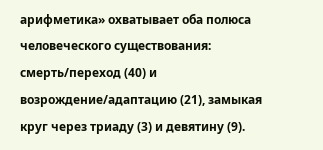арифметика» охватывает оба полюса человеческого существования: смерть/переход (40) и возрождение/адаптацию (21), замыкая круг через триаду (3) и девятину (9).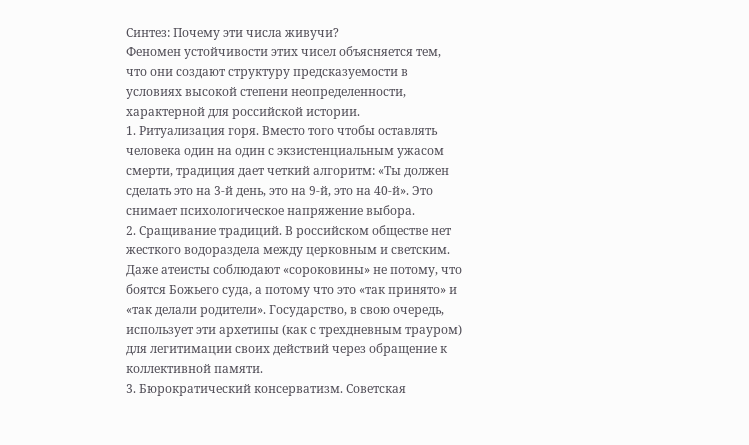Синтез: Почему эти числа живучи?
Феномен устойчивости этих чисел объясняется тем, что они создают структуру предсказуемости в условиях высокой степени неопределенности, характерной для российской истории.
1. Ритуализация горя. Вместо того чтобы оставлять человека один на один с экзистенциальным ужасом смерти, традиция дает четкий алгоритм: «Ты должен сделать это на 3-й день, это на 9-й, это на 40-й». Это снимает психологическое напряжение выбора.
2. Сращивание традиций. В российском обществе нет жесткого водораздела между церковным и светским. Даже атеисты соблюдают «сороковины» не потому, что боятся Божьего суда, а потому что это «так принято» и «так делали родители». Государство, в свою очередь, использует эти архетипы (как с трехдневным трауром) для легитимации своих действий через обращение к коллективной памяти.
3. Бюрократический консерватизм. Советская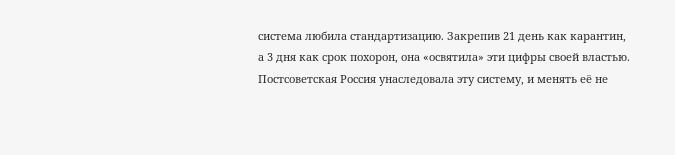система любила стандартизацию. Закрепив 21 день как карантин, а 3 дня как срок похорон, она «освятила» эти цифры своей властью. Постсоветская Россия унаследовала эту систему, и менять её не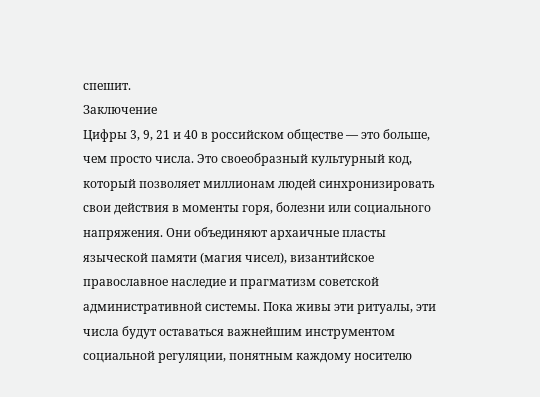спешит.
Заключение
Цифры 3, 9, 21 и 40 в российском обществе — это больше, чем просто числа. Это своеобразный культурный код, который позволяет миллионам людей синхронизировать свои действия в моменты горя, болезни или социального напряжения. Они объединяют архаичные пласты языческой памяти (магия чисел), византийское православное наследие и прагматизм советской административной системы. Пока живы эти ритуалы, эти числа будут оставаться важнейшим инструментом социальной регуляции, понятным каждому носителю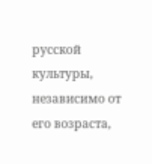русской культуры, независимо от его возраста,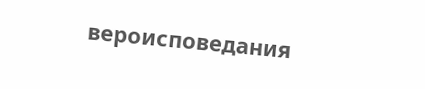вероисповедания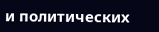и политических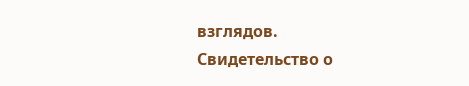взглядов.
Свидетельство о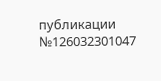публикации №126032301047